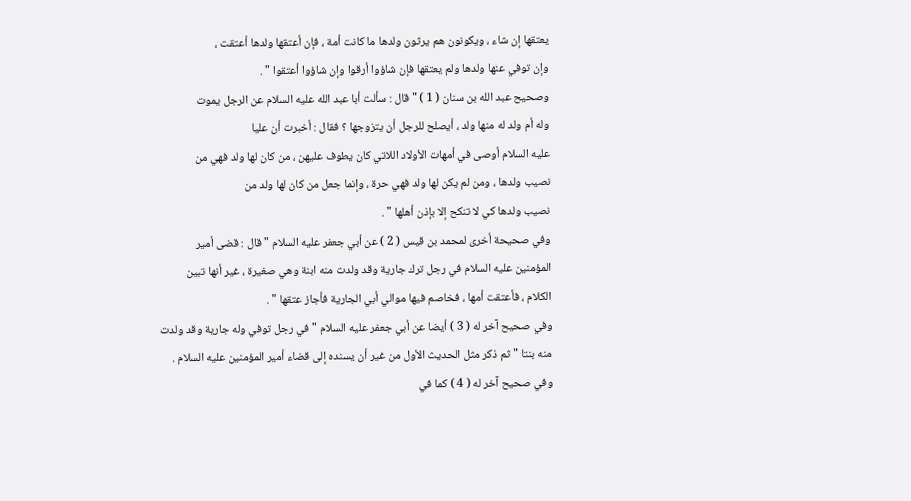يعتقها إن شاء ، ويكونون هم يرثون ولدها ما كانت أمة ، فإن أعتقها ولدها أعتقت ،
وإن توفي عنها ولدها ولم يعتقها فإن شاؤوا أرقوا وإن شاؤوا أعتقوا " .
وصحيح عبد الله بن سنان ( 1 ) " قال : سألت أبا عبد الله عليه السلام عن الرجل يموت
وله أم ولد له منها ولد ، أيصلح للرجل أن يتزوجها ؟ فقال : أخبرت أن عليا
عليه السلام أوصى في أمهات الأولاد اللاتي كان يطوف عليهن ، من كان لها ولد فهي من
نصيب ولدها ، ومن لم يكن لها ولد فهي حرة ، وإنما جعل من كان لها ولد من
نصيب ولدها كي لا تنكح إلا بإذن أهلها " .
وفي صحيحة أخرى لمحمد بن قيس ( 2 ) عن أبي جعفر عليه السلام " قال : قضى أمير
المؤمنين عليه السلام في رجل ترك جارية وقد ولدت منه ابنة وهي صغيرة ، غير أنها تبين
الكلام ، فأعتقت أمها ، فخاصم فيها موالي أبي الجارية فأجاز عتقها " .
وفي صحيح آخر له ( 3 ) أيضا عن أبي جعفر عليه السلام " في رجل توفي وله جارية وقد ولدت
منه بنتا " ثم ذكر مثل الحديث الأول من غير أن يسنده إلى قضاء أمير المؤمنين عليه السلام .
وفي صحيح آخر له ( 4 ) كما في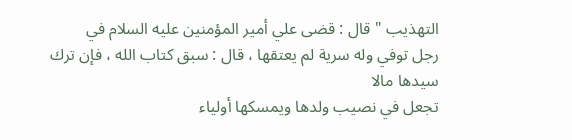التهذيب " قال : قضى علي أمير المؤمنين عليه السلام في
رجل توفي وله سرية لم يعتقها ، قال : سبق كتاب الله ، فإن ترك سيدها مالا
تجعل في نصيب ولدها ويمسكها أولياء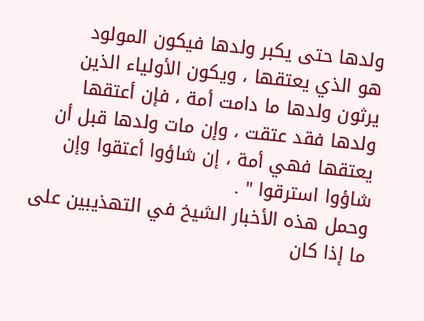ولدها حتى يكبر ولدها فيكون المولود
هو الذي يعتقها ، ويكون الأولياء الذين يرثون ولدها ما دامت أمة ، فإن أعتقها
ولدها فقد عتقت ، وإن مات ولدها قبل أن يعتقها فهي أمة ، إن شاؤوا أعتقوا وإن
شاؤوا استرقوا " .
وحمل هذه الأخبار الشيخ في التهذيبين على ما إذا كان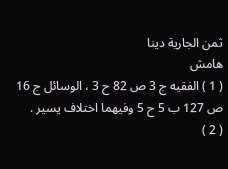ثمن الجارية دينا
هامش
( 1 ) الفقيه ج 3 ص 82 ح 3 ، الوسائل ج 16 ص 127 ب 5 ح 5 وفيهما اختلاف يسير .
( 2 )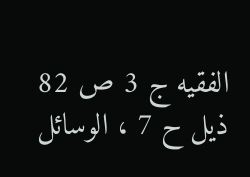الفقيه ج 3 ص 82 ذيل ح 7 ، الوسائل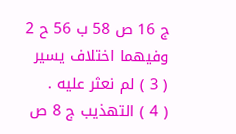ج 16 ص 58 ب 56 ح 2 وفيهما اختلاف يسير
( 3 ) لم نعثر عليه .
( 4 ) التهذيب ج 8 ص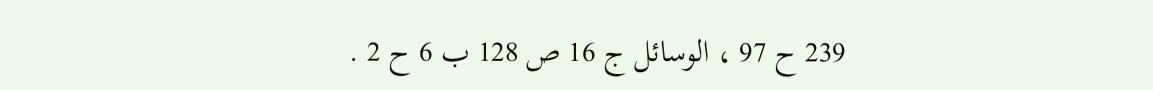239 ح 97 ، الوسائل ج 16 ص 128 ب 6 ح 2 .